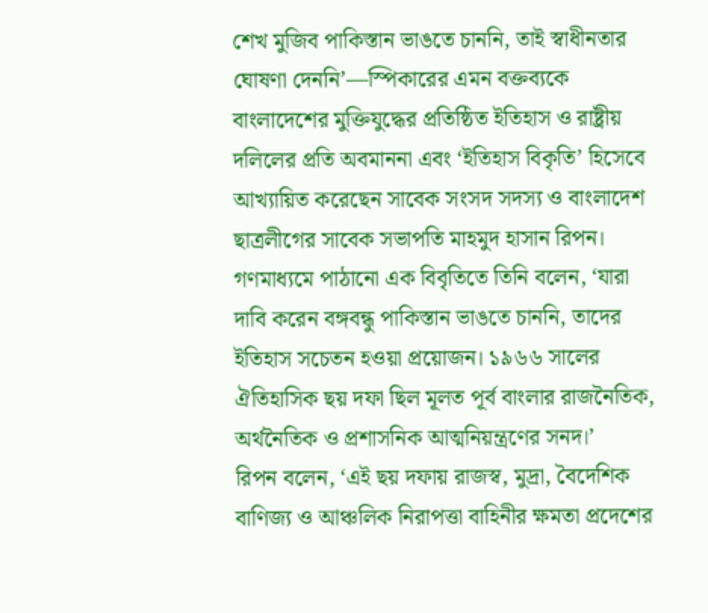শেখ মুজিব পাকিস্তান ভাঙতে চাননি, তাই স্বাধীনতার ঘোষণা দেননি’—স্পিকারের এমন বক্তব্যকে বাংলাদেশের মুক্তিযুদ্ধের প্রতিষ্ঠিত ইতিহাস ও রাষ্ট্রীয় দলিলের প্রতি অবমাননা এবং ‘ইতিহাস বিকৃতি’ হিসেবে আখ্যায়িত করেছেন সাবেক সংসদ সদস্য ও বাংলাদেশ ছাত্রলীগের সাবেক সভাপতি মাহমুদ হাসান রিপন।
গণমাধ্যমে পাঠানো এক বিবৃতিতে তিনি বলেন, ‘যারা দাবি করেন বঙ্গবন্ধু পাকিস্তান ভাঙতে চাননি, তাদের ইতিহাস সচেতন হওয়া প্রয়োজন। ১৯৬৬ সালের ঐতিহাসিক ছয় দফা ছিল মূলত পূর্ব বাংলার রাজনৈতিক, অর্থনৈতিক ও প্রশাসনিক আত্মনিয়ন্ত্রণের সনদ।’
রিপন বলেন, ‘এই ছয় দফায় রাজস্ব, মুদ্রা, বৈদেশিক বাণিজ্য ও আঞ্চলিক নিরাপত্তা বাহিনীর ক্ষমতা প্রদেশের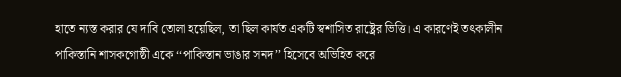হাতে ন্যস্ত করার যে দাবি তোলা হয়েছিল, তা ছিল কার্যত একটি স্বশাসিত রাষ্ট্রের ভিত্তি। এ কারণেই তৎকালীন পাকিস্তানি শাসকগোষ্ঠী একে ‘‘পাকিস্তান ভাঙার সনদ’’ হিসেবে অভিহিত করে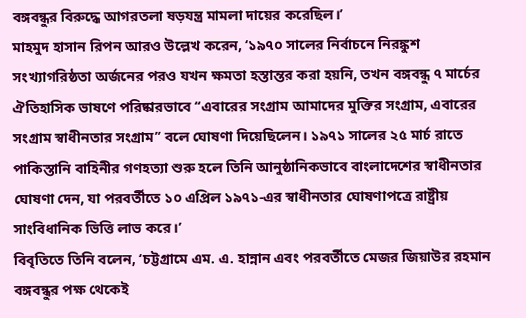বঙ্গবন্ধুর বিরুদ্ধে আগরতলা ষড়যন্ত্র মামলা দায়ের করেছিল।’
মাহমুদ হাসান রিপন আরও উল্লেখ করেন, ‘১৯৭০ সালের নির্বাচনে নিরঙ্কুশ সংখ্যাগরিষ্ঠতা অর্জনের পরও যখন ক্ষমতা হস্তান্তর করা হয়নি, তখন বঙ্গবন্ধু ৭ মার্চের ঐতিহাসিক ভাষণে পরিষ্কারভাবে ‘‘এবারের সংগ্রাম আমাদের মুক্তির সংগ্রাম, এবারের সংগ্রাম স্বাধীনতার সংগ্রাম’’ বলে ঘোষণা দিয়েছিলেন। ১৯৭১ সালের ২৫ মার্চ রাতে পাকিস্তানি বাহিনীর গণহত্যা শুরু হলে তিনি আনুষ্ঠানিকভাবে বাংলাদেশের স্বাধীনতার ঘোষণা দেন, যা পরবর্তীতে ১০ এপ্রিল ১৯৭১-এর স্বাধীনতার ঘোষণাপত্রে রাষ্ট্রীয় সাংবিধানিক ভিত্তি লাভ করে।’
বিবৃতিতে তিনি বলেন, ‘চট্টগ্রামে এম. এ. হান্নান এবং পরবর্তীতে মেজর জিয়াউর রহমান বঙ্গবন্ধুর পক্ষ থেকেই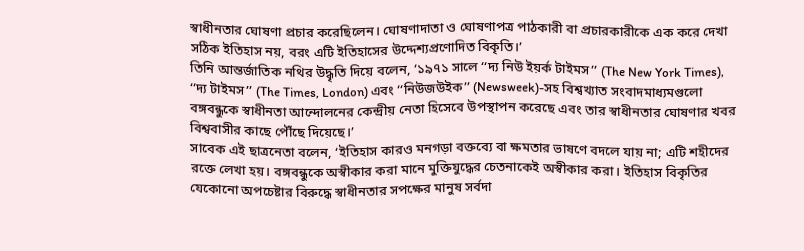স্বাধীনতার ঘোষণা প্রচার করেছিলেন। ঘোষণাদাতা ও ঘোষণাপত্র পাঠকারী বা প্রচারকারীকে এক করে দেখা সঠিক ইতিহাস নয়, বরং এটি ইতিহাসের উদ্দেশ্যপ্রণোদিত বিকৃতি।’
তিনি আন্তর্জাতিক নথির উদ্ধৃতি দিয়ে বলেন, ‘১৯৭১ সালে ‘‘দ্য নিউ ইয়র্ক টাইমস’’ (The New York Times), ‘‘দ্য টাইমস’’ (The Times, London) এবং ‘‘নিউজউইক’’ (Newsweek)-সহ বিশ্বখ্যাত সংবাদমাধ্যমগুলো বঙ্গবন্ধুকে স্বাধীনতা আন্দোলনের কেন্দ্রীয় নেতা হিসেবে উপস্থাপন করেছে এবং তার স্বাধীনতার ঘোষণার খবর বিশ্ববাসীর কাছে পৌঁছে দিয়েছে।’
সাবেক এই ছাত্রনেতা বলেন, ‘ইতিহাস কারও মনগড়া বক্তব্যে বা ক্ষমতার ভাষণে বদলে যায় না; এটি শহীদের রক্তে লেখা হয়। বঙ্গবন্ধুকে অস্বীকার করা মানে মুক্তিযুদ্ধের চেতনাকেই অস্বীকার করা। ইতিহাস বিকৃতির যেকোনো অপচেষ্টার বিরুদ্ধে স্বাধীনতার সপক্ষের মানুষ সর্বদা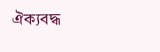ঐক্যবদ্ধ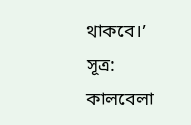থাকবে।’
সূত্র: কালবেলা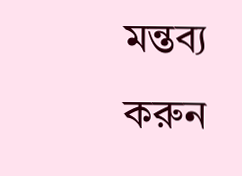মন্তব্য করুন